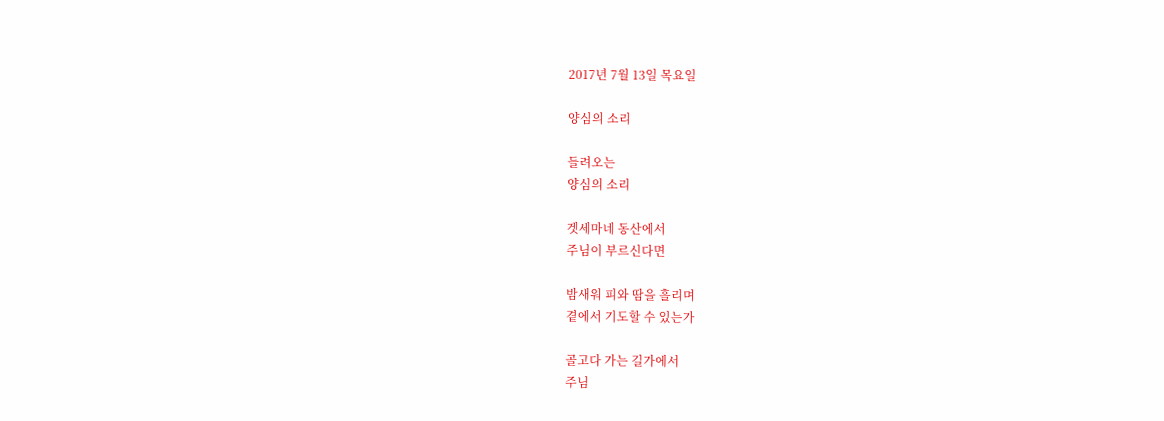2017년 7월 13일 목요일

양심의 소리

들려오는
양심의 소리

겟세마네 동산에서
주님이 부르신다면

밤새워 피와 땀을 흘리며
곁에서 기도할 수 있는가

골고다 가는 길가에서
주님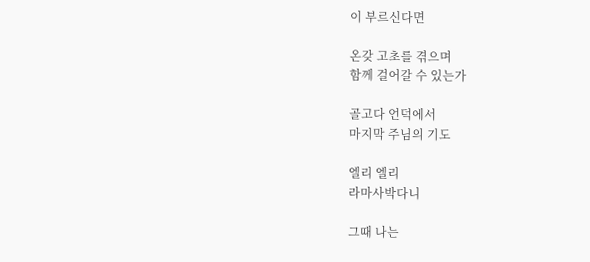이 부르신다면

온갖 고초를 겪으며
함께 걸어갈 수 있는가

골고다 언덕에서
마지막 주님의 기도

엘리 엘리
라마사박다니

그때 나는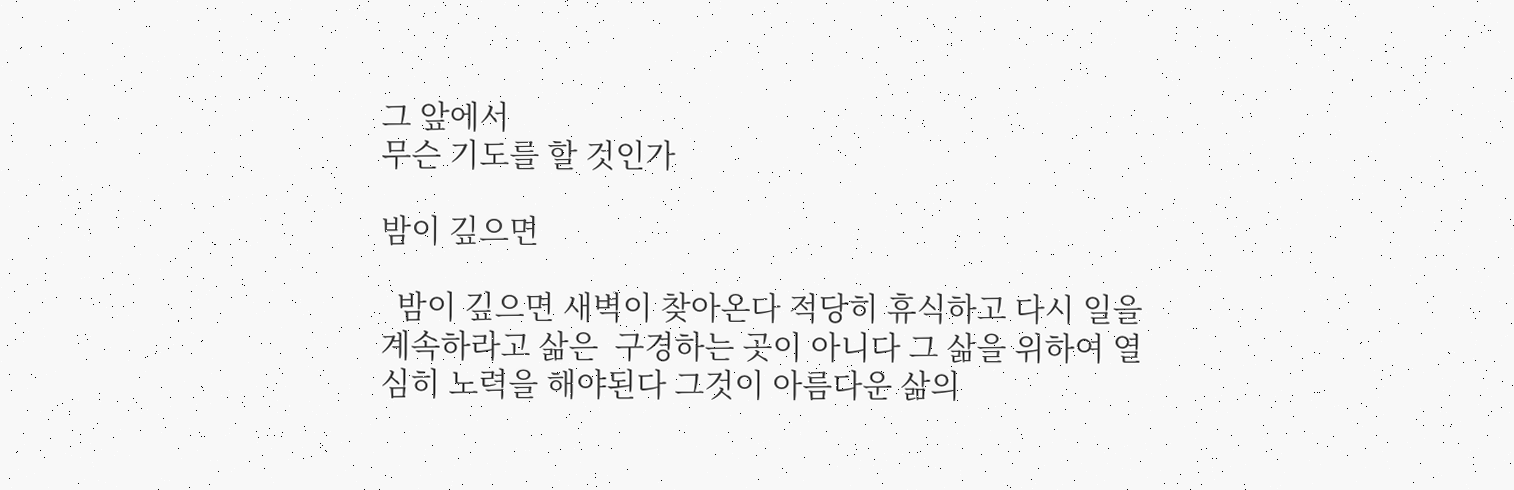그 앞에서
무슨 기도를 할 것인가

밤이 깊으면

  밤이 깊으면 새벽이 찾아온다 적당히 휴식하고 다시 일을 계속하라고 삶은  구경하는 곳이 아니다 그 삶을 위하여 열심히 노력을 해야된다 그것이 아름다운 삶의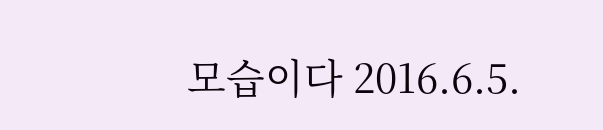모습이다 2016.6.5.